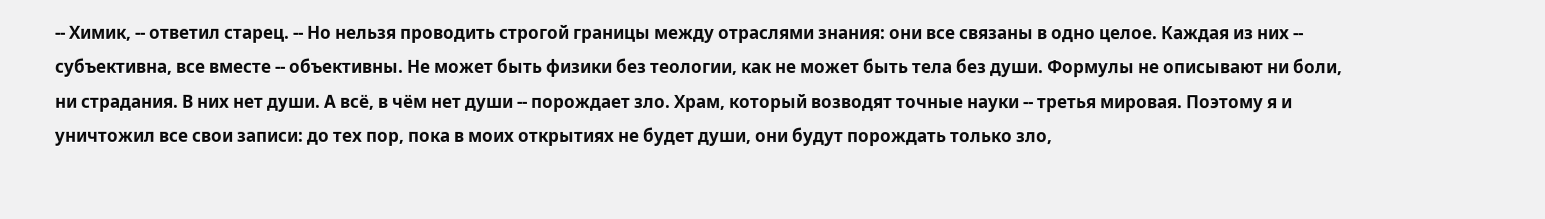-- Химик, -- ответил старец. -- Но нельзя проводить строгой границы между отраслями знания: они все связаны в одно целое. Каждая из них -- субъективна, все вместе -- объективны. Не может быть физики без теологии, как не может быть тела без души. Формулы не описывают ни боли, ни страдания. В них нет души. А всё, в чём нет души -- порождает зло. Храм, который возводят точные науки -- третья мировая. Поэтому я и уничтожил все свои записи: до тех пор, пока в моих открытиях не будет души, они будут порождать только зло,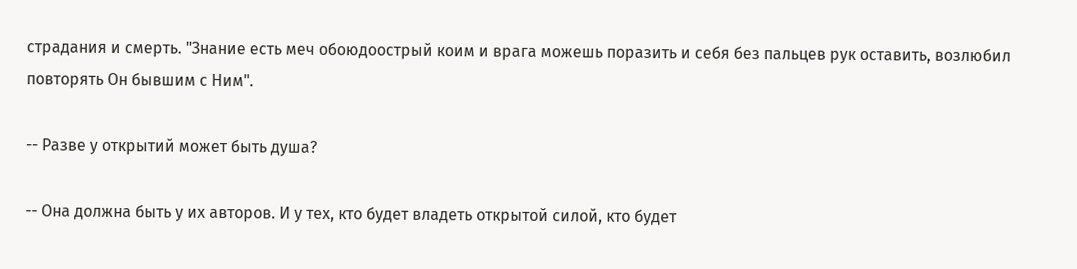страдания и смерть. "Знание есть меч обоюдоострый коим и врага можешь поразить и себя без пальцев рук оставить, возлюбил повторять Он бывшим с Ним".

-- Разве у открытий может быть душа?

-- Она должна быть у их авторов. И у тех, кто будет владеть открытой силой, кто будет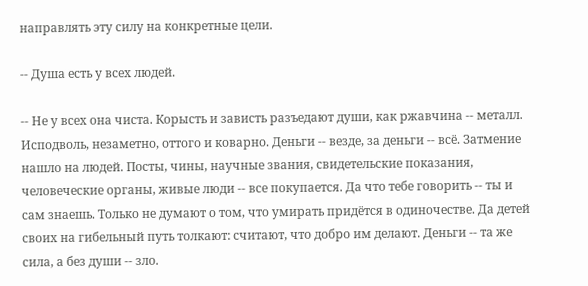направлять эту силу на конкретные цели.

-- Душа есть у всех людей.

-- Не у всех она чиста. Корысть и зависть разъедают души, как ржавчина -- металл. Исподволь, незаметно, оттого и коварно. Деньги -- везде, за деньги -- всё. Затмение нашло на людей. Посты, чины, научные звания, свидетельские показания, человеческие органы, живые люди -- все покупается. Да что тебе говорить -- ты и сам знаешь. Только не думают о том, что умирать придётся в одиночестве. Да детей своих на гибельный путь толкают: считают, что добро им делают. Деньги -- та же сила, а без души -- зло.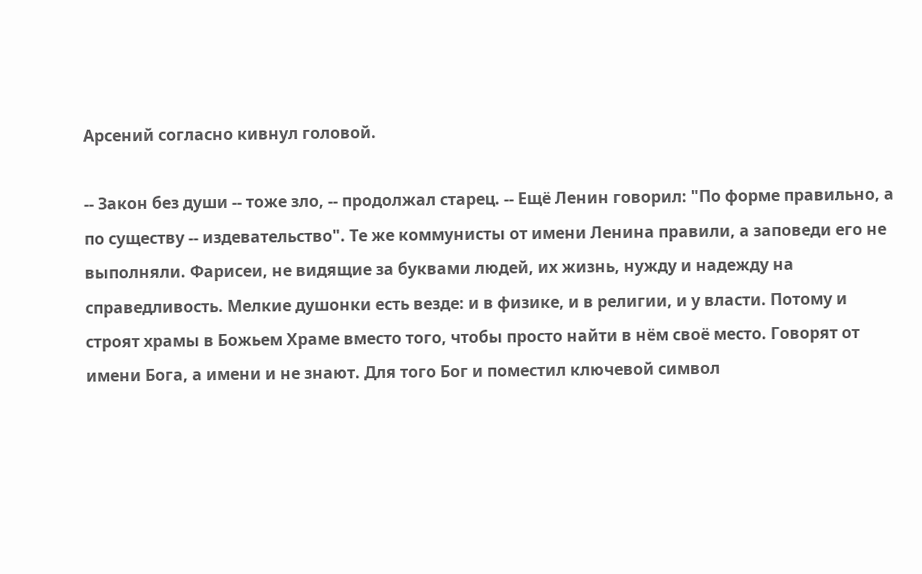Арсений согласно кивнул головой.

-- Закон без души -- тоже зло, -- продолжал старец. -- Ещё Ленин говорил: "По форме правильно, а по существу -- издевательство". Те же коммунисты от имени Ленина правили, а заповеди его не выполняли. Фарисеи, не видящие за буквами людей, их жизнь, нужду и надежду на справедливость. Мелкие душонки есть везде: и в физике, и в религии, и у власти. Потому и строят храмы в Божьем Храме вместо того, чтобы просто найти в нём своё место. Говорят от имени Бога, а имени и не знают. Для того Бог и поместил ключевой символ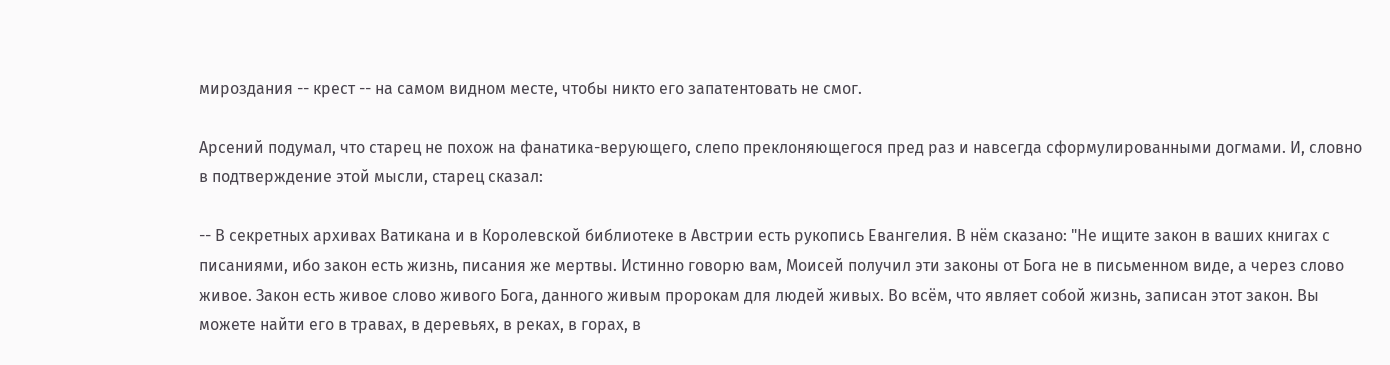мироздания -- крест -- на самом видном месте, чтобы никто его запатентовать не смог.

Арсений подумал, что старец не похож на фанатика-верующего, слепо преклоняющегося пред раз и навсегда сформулированными догмами. И, словно в подтверждение этой мысли, старец сказал:

-- В секретных архивах Ватикана и в Королевской библиотеке в Австрии есть рукопись Евангелия. В нём сказано: "Не ищите закон в ваших книгах с писаниями, ибо закон есть жизнь, писания же мертвы. Истинно говорю вам, Моисей получил эти законы от Бога не в письменном виде, а через слово живое. Закон есть живое слово живого Бога, данного живым пророкам для людей живых. Во всём, что являет собой жизнь, записан этот закон. Вы можете найти его в травах, в деревьях, в реках, в горах, в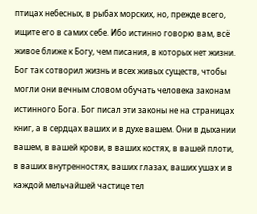птицах небесных, в рыбах морских, но, прежде всего, ищите его в самих себе. Ибо истинно говорю вам, всё живое ближе к Богу, чем писания, в которых нет жизни. Бог так сотворил жизнь и всех живых существ, чтобы могли они вечным словом обучать человека законам истинного Бога. Бог писал эти законы не на страницах книг, а в сердцах ваших и в духе вашем. Они в дыхании вашем, в вашей крови, в ваших костях, в вашей плоти, в ваших внутренностях, ваших глазах, ваших ушах и в каждой мельчайшей частице тел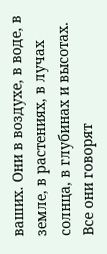ваших. Они в воздухе, в воде, в земле, в растениях, в лучах солнца, в глубинах и высотах. Все они говорят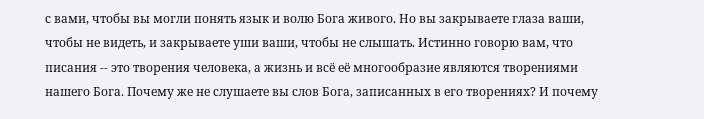с вами, чтобы вы могли понять язык и волю Бога живого. Но вы закрываете глаза ваши, чтобы не видеть, и закрываете уши ваши, чтобы не слышать. Истинно говорю вам, что писания -- это творения человека, а жизнь и всё её многообразие являются творениями нашего Бога. Почему же не слушаете вы слов Бога, записанных в его творениях? И почему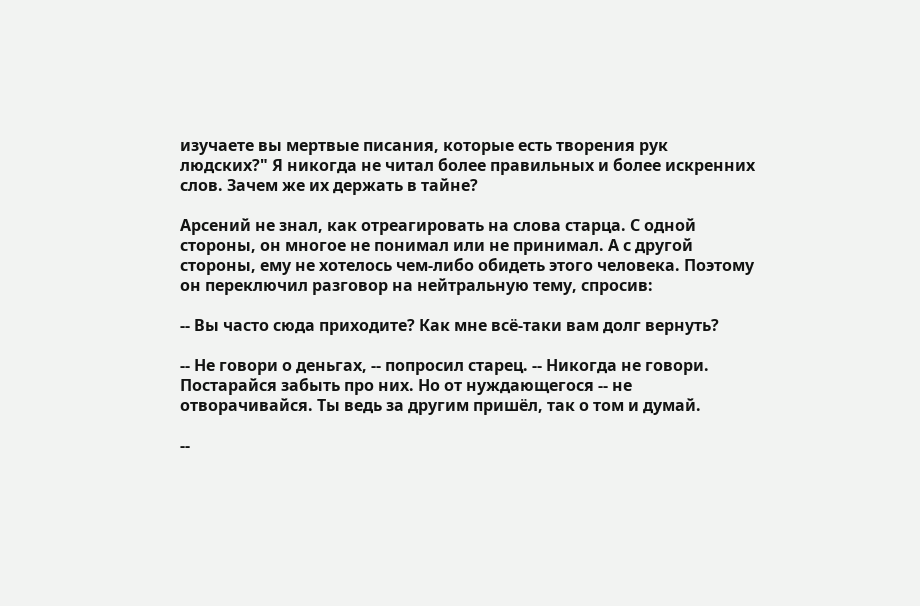изучаете вы мертвые писания, которые есть творения рук людских?" Я никогда не читал более правильных и более искренних слов. Зачем же их держать в тайне?

Арсений не знал, как отреагировать на слова старца. С одной стороны, он многое не понимал или не принимал. А с другой стороны, ему не хотелось чем-либо обидеть этого человека. Поэтому он переключил разговор на нейтральную тему, спросив:

-- Вы часто сюда приходите? Как мне всё-таки вам долг вернуть?

-- Не говори о деньгах, -- попросил старец. -- Никогда не говори. Постарайся забыть про них. Но от нуждающегося -- не отворачивайся. Ты ведь за другим пришёл, так о том и думай.

--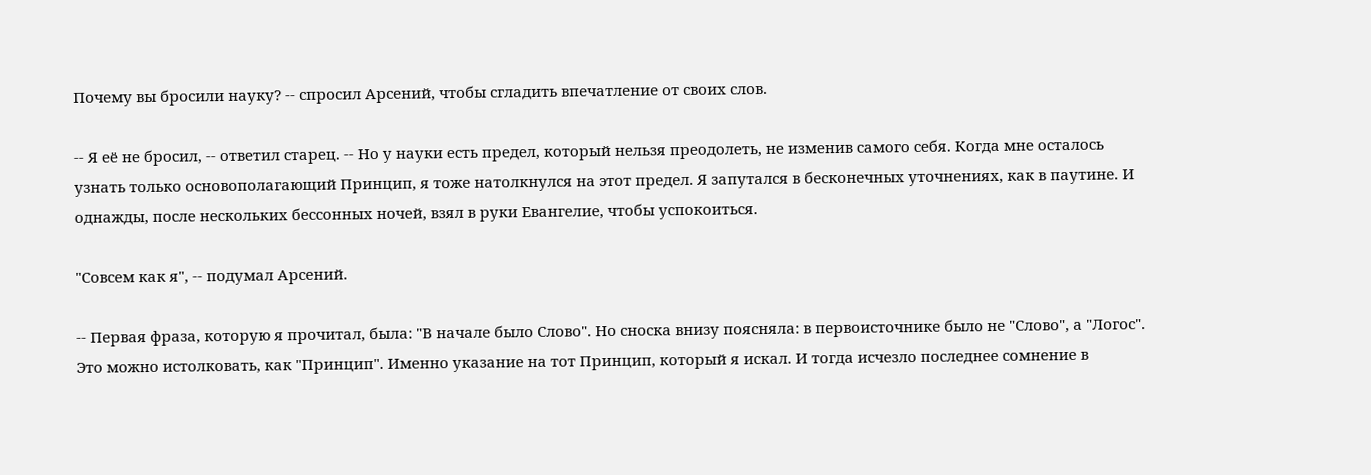Почему вы бросили науку? -- спросил Арсений, чтобы сгладить впечатление от своих слов.

-- Я её не бросил, -- ответил старец. -- Но у науки есть предел, который нельзя преодолеть, не изменив самого себя. Когда мне осталось узнать только основополагающий Принцип, я тоже натолкнулся на этот предел. Я запутался в бесконечных уточнениях, как в паутине. И однажды, после нескольких бессонных ночей, взял в руки Евангелие, чтобы успокоиться.

"Совсем как я", -- подумал Арсений.

-- Первая фраза, которую я прочитал, была: "В начале было Слово". Но сноска внизу поясняла: в первоисточнике было не "Слово", а "Логос". Это можно истолковать, как "Принцип". Именно указание на тот Принцип, который я искал. И тогда исчезло последнее сомнение в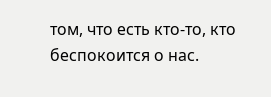том, что есть кто-то, кто беспокоится о нас.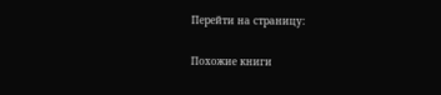Перейти на страницу:

Похожие книги